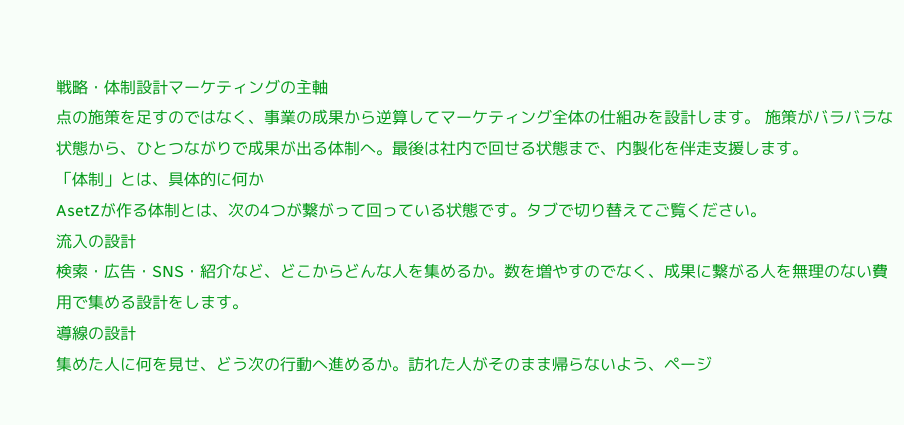戦略・体制設計マーケティングの主軸
点の施策を足すのではなく、事業の成果から逆算してマーケティング全体の仕組みを設計します。 施策がバラバラな状態から、ひとつながりで成果が出る体制へ。最後は社内で回せる状態まで、内製化を伴走支援します。
「体制」とは、具体的に何か
AsetZが作る体制とは、次の4つが繋がって回っている状態です。タブで切り替えてご覧ください。
流入の設計
検索・広告・SNS・紹介など、どこからどんな人を集めるか。数を増やすのでなく、成果に繋がる人を無理のない費用で集める設計をします。
導線の設計
集めた人に何を見せ、どう次の行動へ進めるか。訪れた人がそのまま帰らないよう、ページ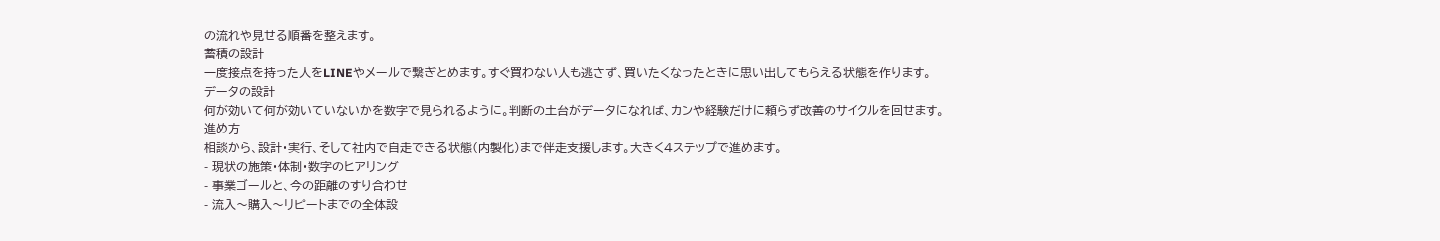の流れや見せる順番を整えます。
蓄積の設計
一度接点を持った人をLINEやメールで繋ぎとめます。すぐ買わない人も逃さず、買いたくなったときに思い出してもらえる状態を作ります。
データの設計
何が効いて何が効いていないかを数字で見られるように。判断の土台がデータになれば、カンや経験だけに頼らず改善のサイクルを回せます。
進め方
相談から、設計・実行、そして社内で自走できる状態(内製化)まで伴走支援します。大きく4ステップで進めます。
- 現状の施策・体制・数字のヒアリング
- 事業ゴールと、今の距離のすり合わせ
- 流入〜購入〜リピートまでの全体設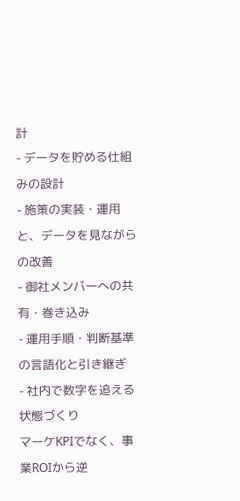計
- データを貯める仕組みの設計
- 施策の実装・運用と、データを見ながらの改善
- 御社メンバーへの共有・巻き込み
- 運用手順・判断基準の言語化と引き継ぎ
- 社内で数字を追える状態づくり
マーケKPIでなく、事業ROIから逆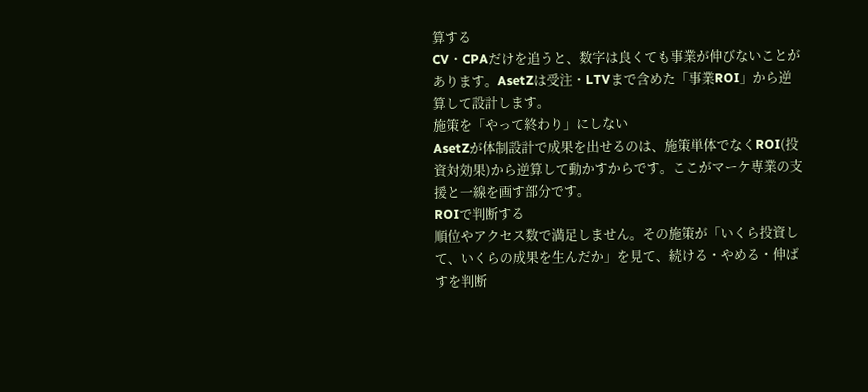算する
CV・CPAだけを追うと、数字は良くても事業が伸びないことがあります。AsetZは受注・LTVまで含めた「事業ROI」から逆算して設計します。
施策を「やって終わり」にしない
AsetZが体制設計で成果を出せるのは、施策単体でなくROI(投資対効果)から逆算して動かすからです。ここがマーケ専業の支援と一線を画す部分です。
ROIで判断する
順位やアクセス数で満足しません。その施策が「いくら投資して、いくらの成果を生んだか」を見て、続ける・やめる・伸ばすを判断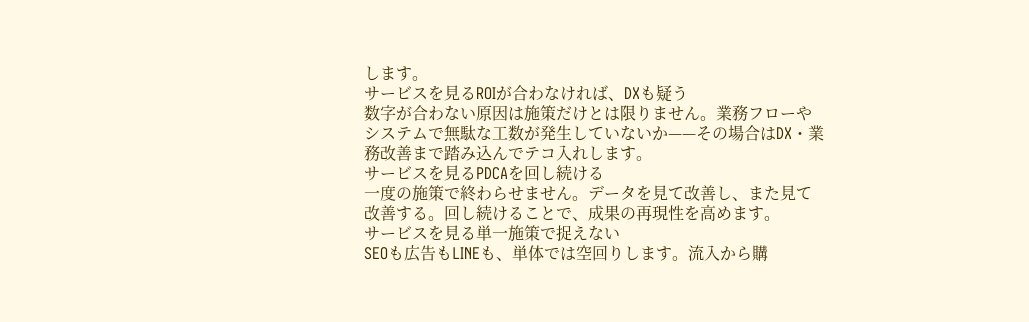します。
サービスを見るROIが合わなければ、DXも疑う
数字が合わない原因は施策だけとは限りません。業務フローやシステムで無駄な工数が発生していないか——その場合はDX・業務改善まで踏み込んでテコ入れします。
サービスを見るPDCAを回し続ける
一度の施策で終わらせません。データを見て改善し、また見て改善する。回し続けることで、成果の再現性を高めます。
サービスを見る単一施策で捉えない
SEOも広告もLINEも、単体では空回りします。流入から購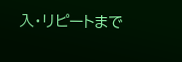入・リピートまで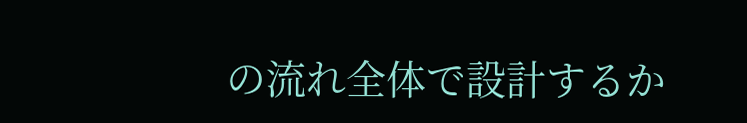の流れ全体で設計するか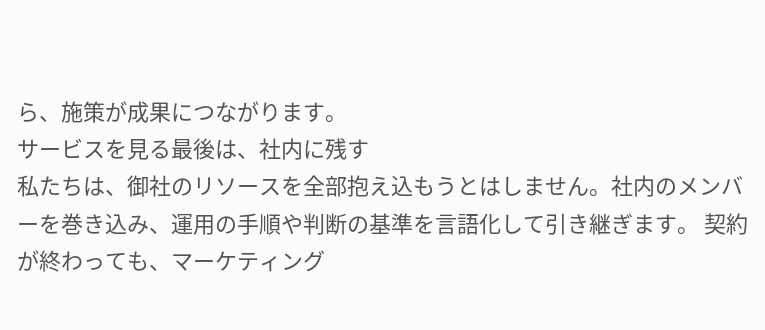ら、施策が成果につながります。
サービスを見る最後は、社内に残す
私たちは、御社のリソースを全部抱え込もうとはしません。社内のメンバーを巻き込み、運用の手順や判断の基準を言語化して引き継ぎます。 契約が終わっても、マーケティング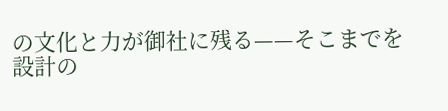の文化と力が御社に残る——そこまでを設計の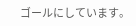ゴールにしています。